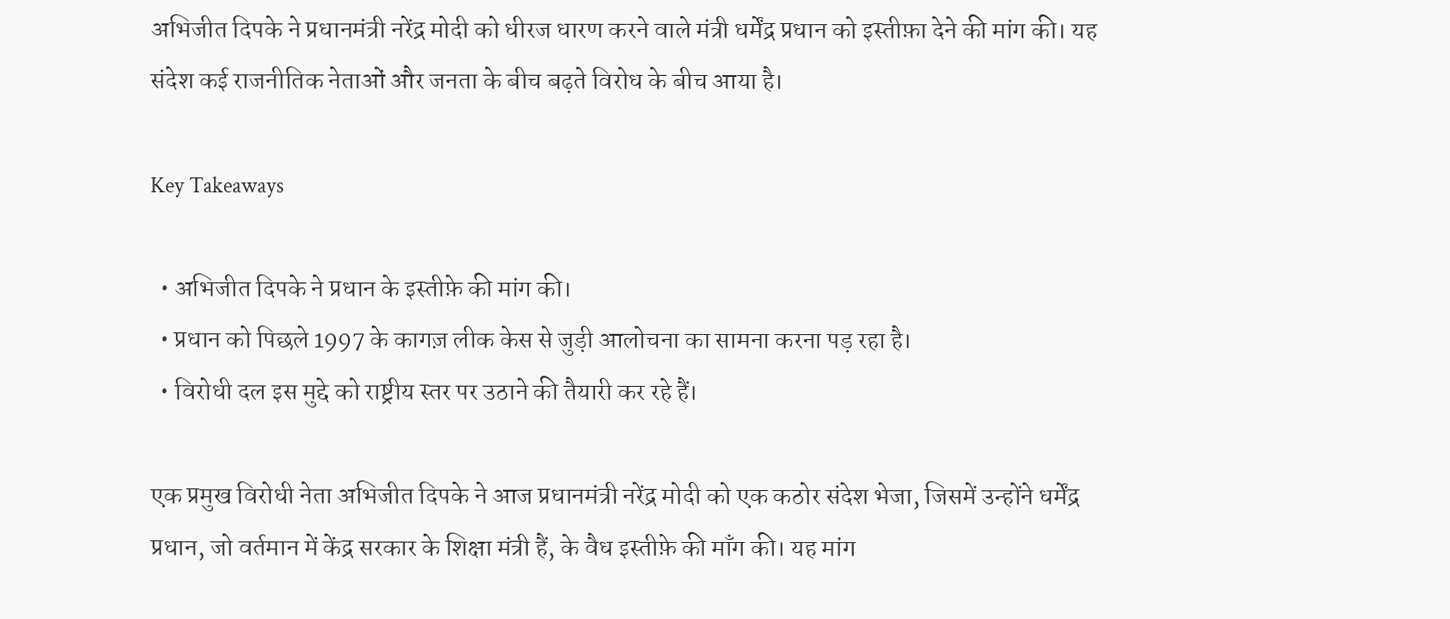अभिजीत दिपके ने प्रधानमंत्री नरेंद्र मोदी को धीरज धारण करने वाले मंत्री धर्मेंद्र प्रधान को इस्तीफ़ा देने की मांग की। यह संदेश कई राजनीतिक नेताओं और जनता के बीच बढ़ते विरोध के बीच आया है।

Key Takeaways

  • अभिजीत दिपके ने प्रधान के इस्तीफ़े की मांग की।
  • प्रधान को पिछले 1997 के कागज़ लीक केस से जुड़ी आलोचना का सामना करना पड़ रहा है।
  • विरोधी दल इस मुद्दे को राष्ट्रीय स्तर पर उठाने की तैयारी कर रहे हैं।

एक प्रमुख विरोधी नेता अभिजीत दिपके ने आज प्रधानमंत्री नरेंद्र मोदी को एक कठोर संदेश भेजा, जिसमें उन्होंने धर्मेंद्र प्रधान, जो वर्तमान में केंद्र सरकार के शिक्षा मंत्री हैं, के वैध इस्तीफ़े की माँग की। यह मांग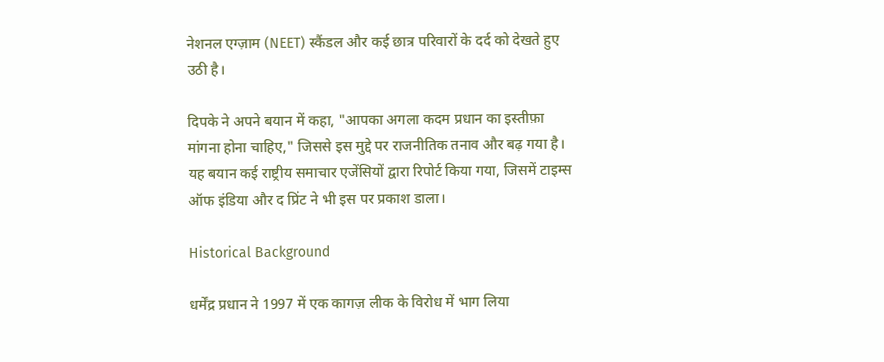नेशनल एग्ज़ाम (NEET) स्कैंडल और कई छात्र परिवारों के दर्द को देखते हुए उठी है।

दिपके ने अपने बयान में कहा, "आपका अगला कदम प्रधान का इस्तीफ़ा मांगना होना चाहिए," जिससे इस मुद्दे पर राजनीतिक तनाव और बढ़ गया है। यह बयान कई राष्ट्रीय समाचार एजेंसियों द्वारा रिपोर्ट किया गया, जिसमें टाइम्स ऑफ इंडिया और द प्रिंट ने भी इस पर प्रकाश डाला।

Historical Background

धर्मेंद्र प्रधान ने 1997 में एक कागज़ लीक के विरोध में भाग लिया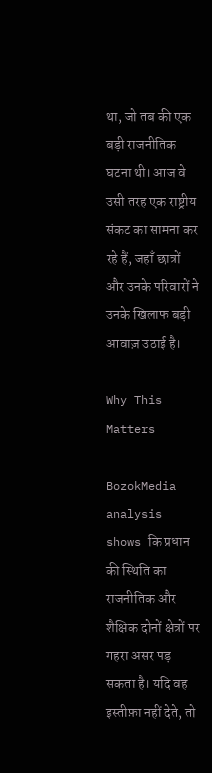था, जो तब की एक बड़ी राजनीतिक घटना थी। आज वे उसी तरह एक राष्ट्रीय संकट का सामना कर रहे हैं, जहाँ छात्रों और उनके परिवारों ने उनके खिलाफ बड़ी आवाज़ उठाई है।

Why This Matters

BozokMedia analysis shows कि प्रधान की स्थिति का राजनीतिक और शैक्षिक दोनों क्षेत्रों पर गहरा असर पड़ सकता है। यदि वह इस्तीफ़ा नहीं देते, तो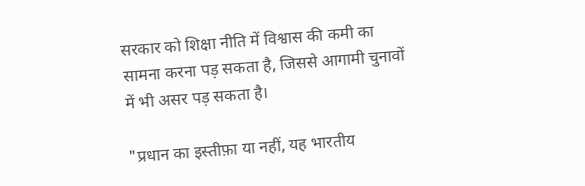सरकार को शिक्षा नीति में विश्वास की कमी का सामना करना पड़ सकता है, जिससे आगामी चुनावों में भी असर पड़ सकता है।

"प्रधान का इस्तीफ़ा या नहीं, यह भारतीय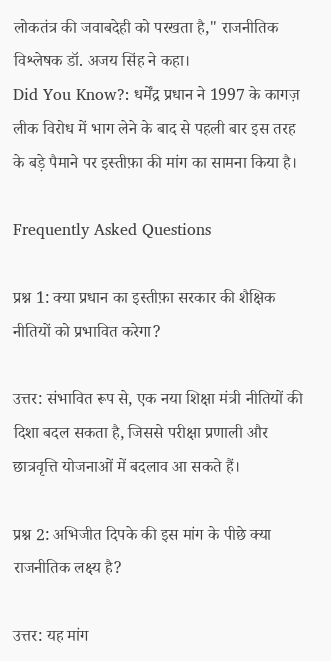लोकतंत्र की जवाबदेही को परखता है," राजनीतिक विश्लेषक डॉ. अजय सिंह ने कहा।
Did You Know?: धर्मेंद्र प्रधान ने 1997 के कागज़ लीक विरोध में भाग लेने के बाद से पहली बार इस तरह के बड़े पैमाने पर इस्तीफ़ा की मांग का सामना किया है।

Frequently Asked Questions

प्रश्न 1: क्या प्रधान का इस्तीफ़ा सरकार की शैक्षिक नीतियों को प्रभावित करेगा?

उत्तर: संभावित रूप से, एक नया शिक्षा मंत्री नीतियों की दिशा बदल सकता है, जिससे परीक्षा प्रणाली और छात्रवृत्ति योजनाओं में बदलाव आ सकते हैं।

प्रश्न 2: अभिजीत दिपके की इस मांग के पीछे क्या राजनीतिक लक्ष्य है?

उत्तर: यह मांग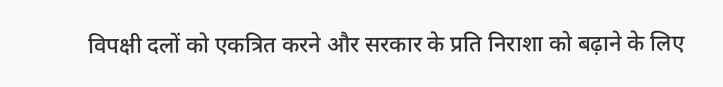विपक्षी दलों को एकत्रित करने और सरकार के प्रति निराशा को बढ़ाने के लिए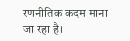रणनीतिक कदम माना जा रहा है।